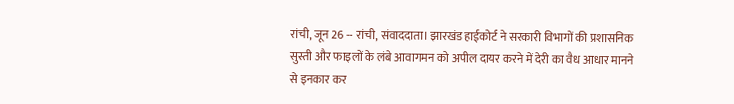रांची, जून 26 -- रांची, संवाददाता। झारखंड हाईकोर्ट ने सरकारी विभागों की प्रशासनिक सुस्ती और फाइलों के लंबे आवागमन को अपील दायर करने में देरी का वैध आधार मानने से इनकार कर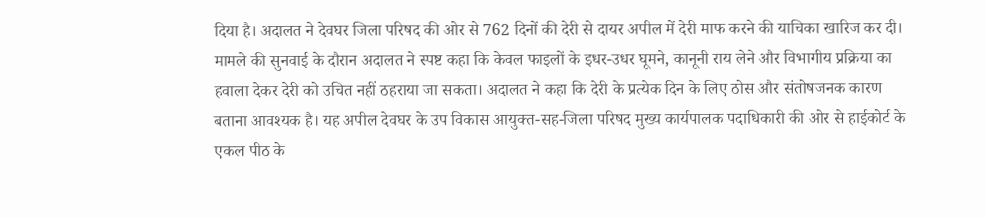दिया है। अदालत ने देवघर जिला परिषद की ओर से 762 दिनों की देरी से दायर अपील में देरी माफ करने की याचिका खारिज कर दी। मामले की सुनवाई के दौरान अदालत ने स्पष्ट कहा कि केवल फाइलों के इधर-उधर घूमने, कानूनी राय लेने और विभागीय प्रक्रिया का हवाला देकर देरी को उचित नहीं ठहराया जा सकता। अदालत ने कहा कि देरी के प्रत्येक दिन के लिए ठोस और संतोषजनक कारण बताना आवश्यक है। यह अपील देवघर के उप विकास आयुक्त-सह-जिला परिषद मुख्य कार्यपालक पदाधिकारी की ओर से हाईकोर्ट के एकल पीठ के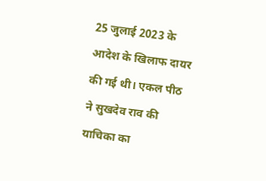25 जुलाई 2023 के आदेश के खिलाफ दायर की गई थी। एकल पीठ ने सुखदेव राव की याचिका का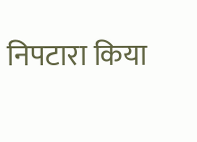निपटारा किया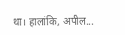था। हालांकि, अपील...